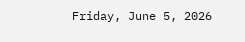Friday, June 5, 2026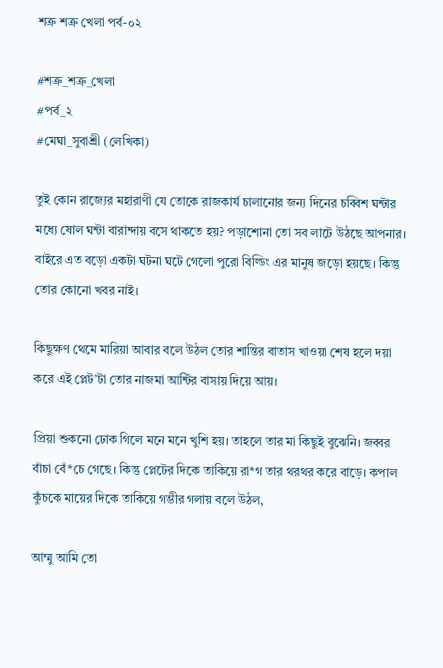শত্রু শত্রু খেলা পর্ব-০২

#শত্রু_শত্রু_খেলা
#পর্ব_২
#মেঘা_সুবাশ্রী (লেখিকা)

তুই কোন রাজ্যের মহারাণী যে তোকে রাজকার্য চালানোর জন্য দিনের চব্বিশ ঘন্টার মধ্যে ষোল ঘন্টা বারান্দায় বসে থাকতে হয়? পড়াশোনা তো সব লাটে উঠছে আপনার। বাইরে এত বড়ো একটা ঘটনা ঘটে গেলো পুরো বিল্ডিং এর মানুষ জড়ো হয়ছে। কিন্তু তোর কোনো খবর নাই।

কিছুক্ষণ থেমে মারিয়া আবার বলে উঠল তোর শান্তির বাতাস খাওয়া শেষ হলে দয়া করে এই প্লেট’টা তোর নাজমা আন্টির বাসায় দিয়ে আয়।

প্রিয়া শুকনো ঢোক গিলে মনে মনে খুশি হয়। তাহলে তার মা কিছুই বুঝেনি। জব্বর বাঁচা বেঁ*চে গেছে। কিন্তু প্লেটের দিকে তাকিয়ে রা*গ তার থরথর করে বাড়ে। কপাল কুঁচকে মায়ের দিকে তাকিয়ে গম্ভীর গলায় বলে উঠল,

আম্মু আমি তো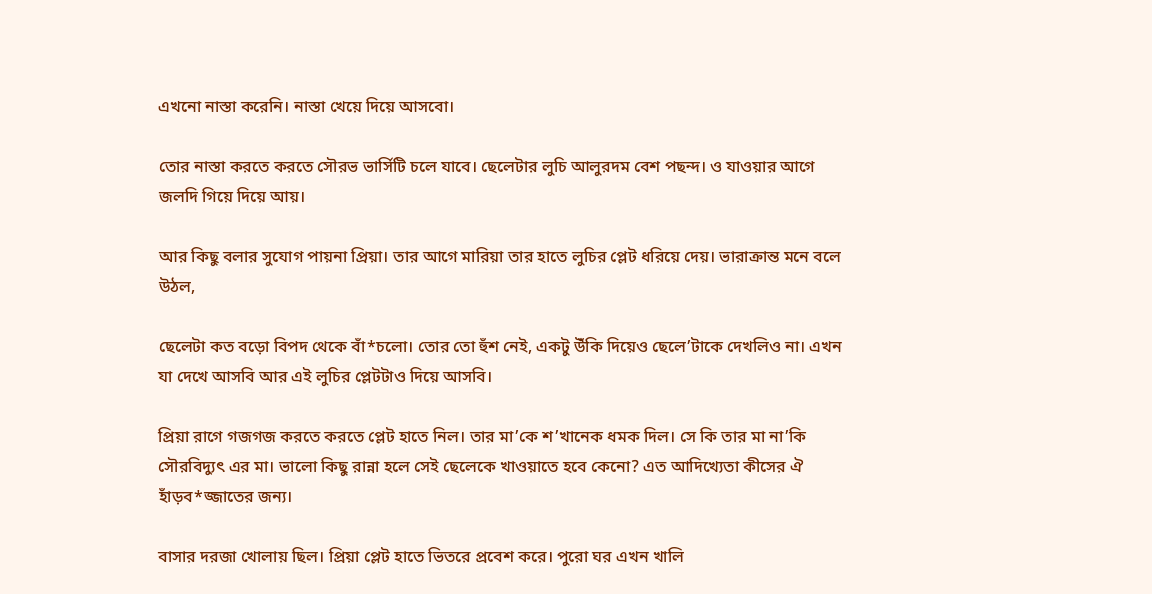এখনো নাস্তা করেনি। নাস্তা খেয়ে দিয়ে আসবো।

তোর নাস্তা করতে করতে সৌরভ ভার্সিটি চলে যাবে। ছেলেটার লুচি আলুরদম বেশ পছন্দ। ও যাওয়ার আগে জলদি গিয়ে দিয়ে আয়।

আর কিছু বলার সুযোগ পায়না প্রিয়া। তার আগে মারিয়া তার হাতে লুচির প্লেট ধরিয়ে দেয়। ভারাক্রান্ত মনে বলে উঠল,

ছেলেটা কত বড়ো বিপদ থেকে বাঁ*চলো। তোর তো হুঁশ নেই, একটু উঁকি দিয়েও ছেলে’টাকে দেখলিও না। এখন যা দেখে আসবি আর এই লুচির প্লেটটাও দিয়ে আসবি।

প্রিয়া রাগে গজগজ করতে করতে প্লেট হাতে নিল। তার মা’কে শ’খানেক ধমক দিল। সে কি তার মা না’কি সৌরবিদ্যুৎ এর মা। ভালো কিছু রান্না হলে সেই ছেলেকে খাওয়াতে হবে কেনো? এত আদিখ্যেতা কীসের ঐ হাঁড়ব*জ্জাতের জন্য।

বাসার দরজা খোলায় ছিল। প্রিয়া প্লেট হাতে ভিতরে প্রবেশ করে। পুরো ঘর এখন খালি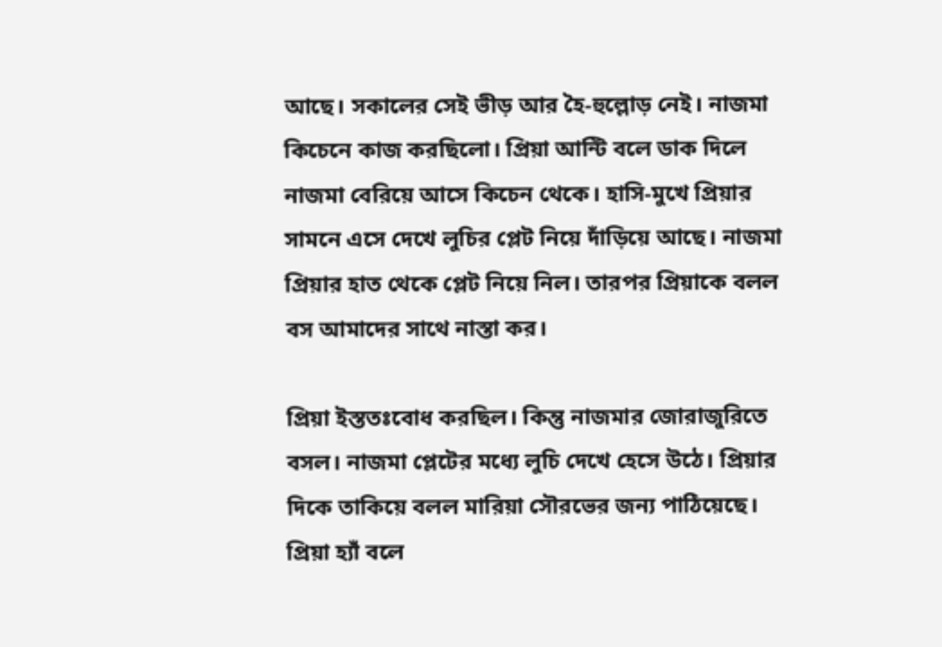আছে। সকালের সেই ভীড় আর হৈ-হুল্লোড় নেই। নাজমা কিচেনে কাজ করছিলো। প্রিয়া আন্টি বলে ডাক দিলে নাজমা বেরিয়ে আসে কিচেন থেকে। হাসি-মুখে প্রিয়ার সামনে এসে দেখে লুচির প্লেট নিয়ে দাঁড়িয়ে আছে। নাজমা প্রিয়ার হাত থেকে প্লেট নিয়ে নিল। তারপর প্রিয়াকে বলল বস আমাদের সাথে নাস্তা কর।

প্রিয়া ইস্ততঃবোধ করছিল। কিন্তু নাজমার জোরাজুরিতে বসল। নাজমা প্লেটের মধ্যে লুচি দেখে হেসে উঠে। প্রিয়ার দিকে তাকিয়ে বলল মারিয়া সৌরভের জন্য পাঠিয়েছে। প্রিয়া হ্যাঁ বলে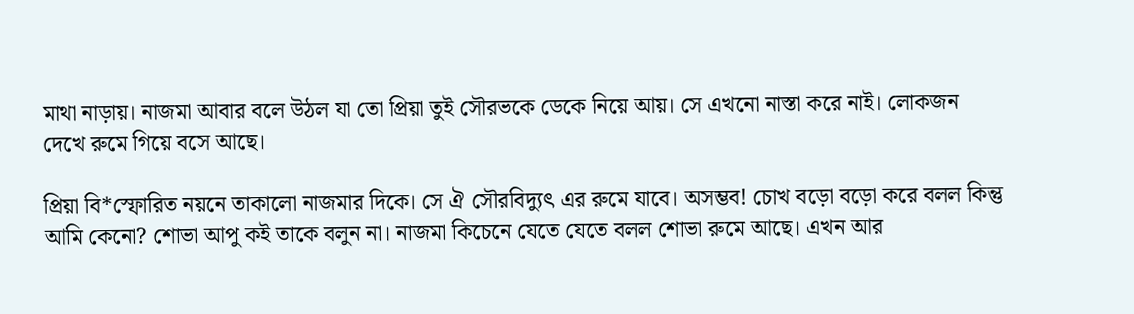মাথা নাড়ায়। নাজমা আবার বলে উঠল যা তো প্রিয়া তুই সৌরভকে ডেকে নিয়ে আয়। সে এখনো নাস্তা করে নাই। লোকজন দেখে রুমে গিয়ে বসে আছে।

প্রিয়া বি*স্ফোরিত নয়নে তাকালো নাজমার দিকে। সে ঐ সৌরবিদ্যুৎ এর রুমে যাবে। অসম্ভব! চোখ বড়ো বড়ো করে বলল কিন্তু আমি কেনো? শোভা আপু কই তাকে বলুন না। নাজমা কিচেনে যেতে যেতে বলল শোভা রুমে আছে। এখন আর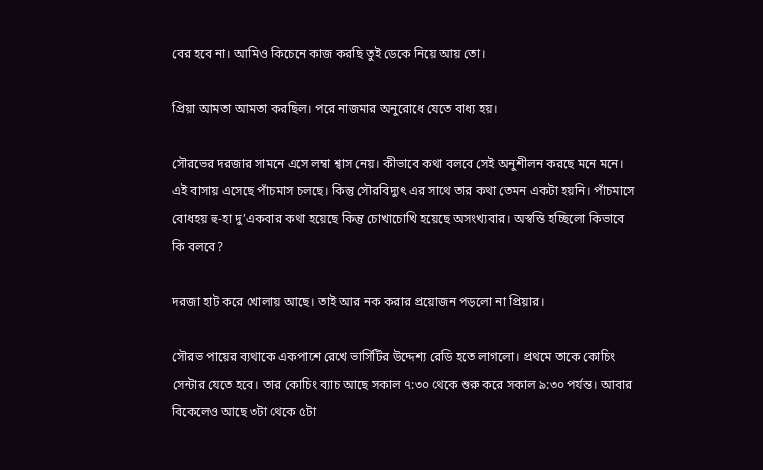বের হবে না। আমিও কিচেনে কাজ করছি তুই ডেকে নিয়ে আয় তো।

প্রিয়া আমতা আমতা করছিল। পরে নাজমার অনুরোধে যেতে বাধ্য হয়।

সৌরভের দরজার সামনে এসে লম্বা শ্বাস নেয়। কীভাবে কথা বলবে সেই অনুশীলন করছে মনে মনে। এই বাসায় এসেছে পাঁচমাস চলছে। কিন্তু সৌরবিদ্যুৎ এর সাথে তার কথা তেমন একটা হয়নি। পাঁচমাসে বোধহয় হু-হা দু’একবার কথা হয়েছে কিন্তু চোখাচোখি হয়েছে অসংখ্যবার। অস্বস্তি হচ্ছিলো কিভাবে কি বলবে?

দরজা হাট করে খোলায় আছে। তাই আর নক করার প্রয়োজন পড়লো না প্রিয়ার।

সৌরভ পায়ের ব্যথাকে একপাশে রেখে ভার্সিটির উদ্দেশ্য রেডি হতে লাগলো। প্রথমে তাকে কোচিং সেন্টার যেতে হবে। তার কোচিং ব্যাচ আছে সকাল ৭:৩০ থেকে শুরু করে সকাল ৯:৩০ পর্যন্ত। আবার বিকেলেও আছে ৩টা থেকে ৫টা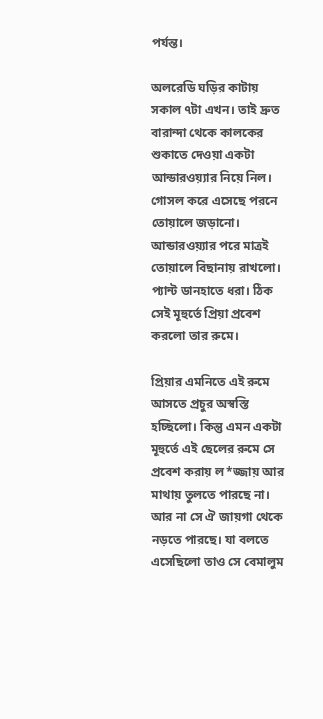পর্যন্ত।

অলরেডি ঘড়ির কাটায় সকাল ৭টা এখন। তাই দ্রুত বারান্দা থেকে কালকের শুকাতে দেওয়া একটা আন্ডারওয়্যার নিয়ে নিল। গোসল করে এসেছে পরনে তোয়ালে জড়ানো। আন্ডারওয়্যার পরে মাত্রই তোয়ালে বিছানায় রাখলো। প্যান্ট ডানহাতে ধরা। ঠিক সেই মূহুর্তে প্রিয়া প্রবেশ করলো তার রুমে।

প্রিয়ার এমনিতে এই রুমে আসতে প্রচুর অস্বস্তি হচ্ছিলো। কিন্তু এমন একটা মূহুর্তে এই ছেলের রুমে সে প্রবেশ করায় ল*জ্জায় আর মাথায় তুলতে পারছে না। আর না সে ঐ জায়গা থেকে নড়তে পারছে। যা বলতে এসেছিলো তাও সে বেমালুম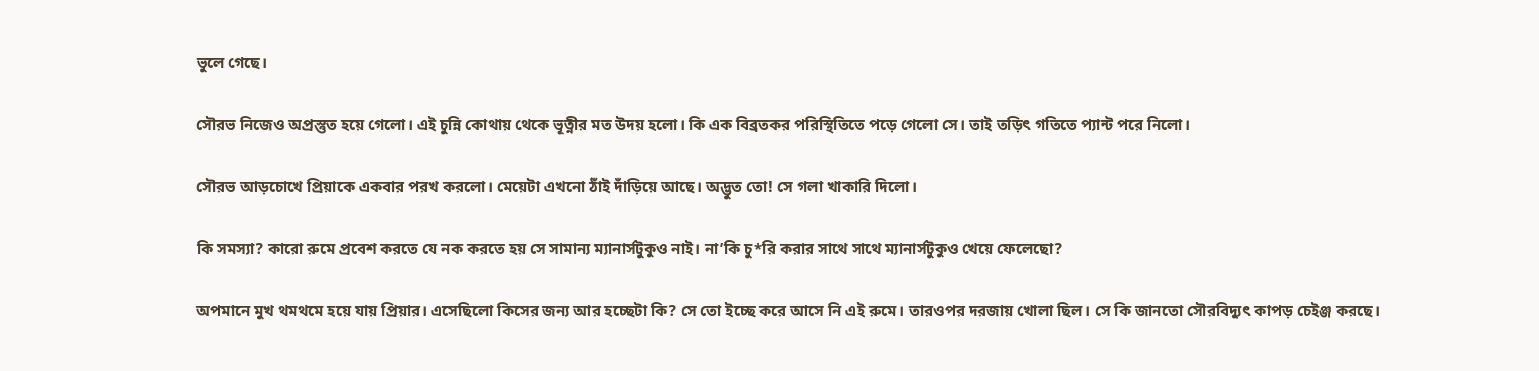ভুলে গেছে।

সৌরভ নিজেও অপ্রস্তুত হয়ে গেলো। এই চুন্নি কোথায় থেকে ভূত্নীর মত উদয় হলো। কি এক বিব্রতকর পরিস্থিতিতে পড়ে গেলো সে। তাই তড়িৎ গতিতে প্যান্ট পরে নিলো।

সৌরভ আড়চোখে প্রিয়াকে একবার পরখ করলো। মেয়েটা এখনো ঠাঁই দাঁড়িয়ে আছে। অদ্ভুত তো! সে গলা খাকারি দিলো।

কি সমস্যা? কারো রুমে প্রবেশ করতে যে নক করতে হয় সে সামান্য ম্যানার্সটুকুও নাই। না’কি চু*রি করার সাথে সাথে ম্যানার্সটুকুও খেয়ে ফেলেছো?

অপমানে মুখ থমথমে হয়ে যায় প্রিয়ার। এসেছিলো কিসের জন্য আর হচ্ছেটা কি? সে তো ইচ্ছে করে আসে নি এই রুমে। তারওপর দরজায় খোলা ছিল। সে কি জানতো সৌরবিদ্যুৎ কাপড় চেইঞ্জ করছে।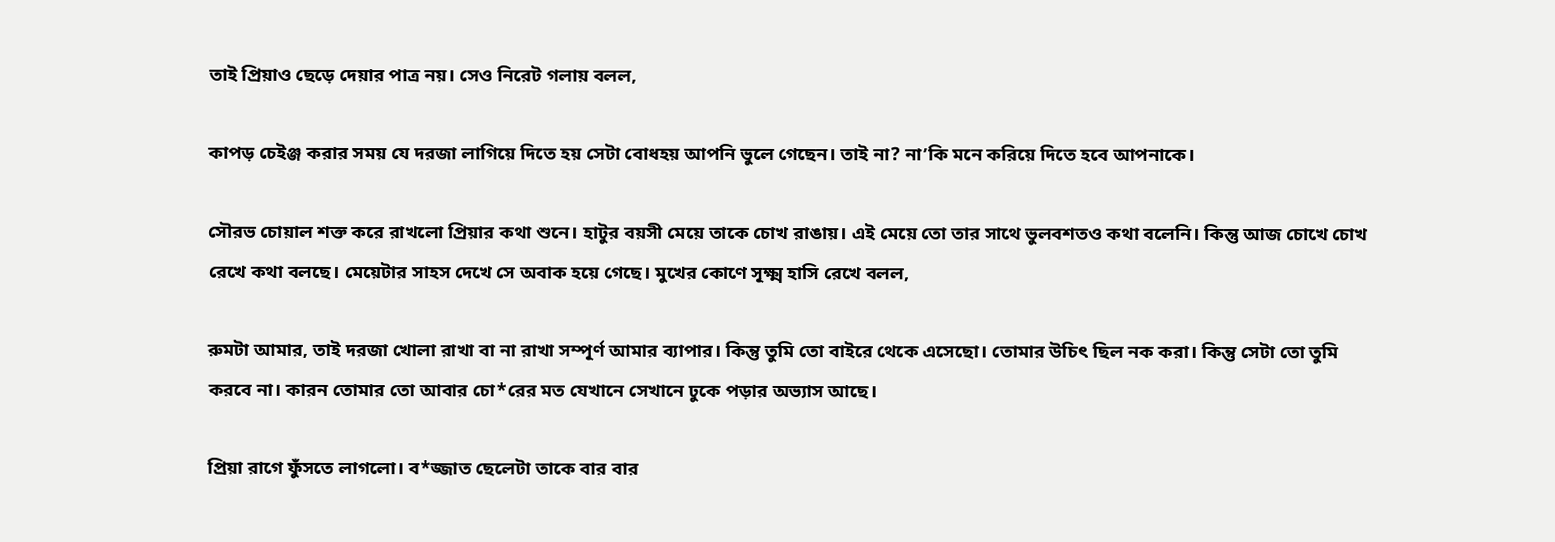তাই প্রিয়াও ছেড়ে দেয়ার পাত্র নয়। সেও নিরেট গলায় বলল,

কাপড় চেইঞ্জ করার সময় যে দরজা লাগিয়ে দিতে হয় সেটা বোধহয় আপনি ভুলে গেছেন। তাই না? না’কি মনে করিয়ে দিতে হবে আপনাকে।

সৌরভ চোয়াল শক্ত করে রাখলো প্রিয়ার কথা শুনে। হাটুর বয়সী মেয়ে তাকে চোখ রাঙায়। এই মেয়ে তো তার সাথে ভুলবশতও কথা বলেনি। কিন্তু আজ চোখে চোখ রেখে কথা বলছে। মেয়েটার সাহস দেখে সে অবাক হয়ে গেছে। মুখের কোণে সূক্ষ্ম হাসি রেখে বলল,

রুমটা আমার, তাই দরজা খোলা রাখা বা না রাখা সম্পূর্ণ আমার ব্যাপার। কিন্তু তুমি তো বাইরে থেকে এসেছো। তোমার উচিৎ ছিল নক করা। কিন্তু সেটা তো তুমি করবে না। কারন তোমার তো আবার চো*রের মত যেখানে সেখানে ঢুকে পড়ার অভ্যাস আছে।

প্রিয়া রাগে ফুঁসতে লাগলো। ব*জ্জাত ছেলেটা তাকে বার বার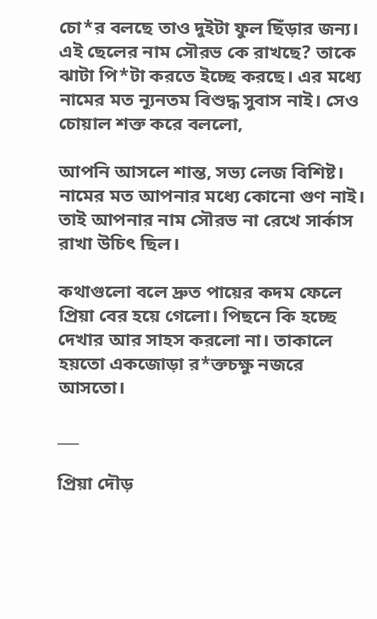চো*র বলছে তাও দুইটা ফুল ছিঁড়ার জন্য। এই ছেলের নাম সৌরভ কে রাখছে? তাকে ঝাটা পি*টা করতে ইচ্ছে করছে। এর মধ্যে নামের মত ন্যূনতম বিশুদ্ধ সুবাস নাই। সেও চোয়াল শক্ত করে বললো,

আপনি আসলে শান্ত, সভ্য লেজ বিশিষ্ট। নামের মত আপনার মধ্যে কোনো গুণ নাই। তাই আপনার নাম সৌরভ না রেখে সার্কাস রাখা উচিৎ ছিল।

কথাগুলো বলে দ্রুত পায়ের কদম ফেলে প্রিয়া বের হয়ে গেলো। পিছনে কি হচ্ছে দেখার আর সাহস করলো না। তাকালে হয়তো একজোড়া র*ক্তচক্ষু নজরে আসতো।

___

প্রিয়া দৌড়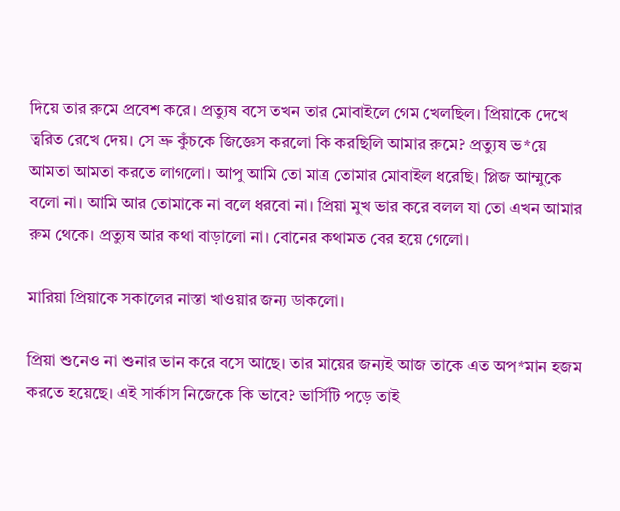দিয়ে তার রুমে প্রবেশ করে। প্রত্যুষ বসে তখন তার মোবাইলে গেম খেলছিল। প্রিয়াকে দেখে ত্বরিত রেখে দেয়। সে ভ্রু কুঁচকে জিজ্ঞেস করলো কি করছিলি আমার রুমে? প্রত্যুষ ভ*য়ে আমতা আমতা করতে লাগলো। আপু আমি তো মাত্র তোমার মোবাইল ধরেছি। প্লিজ আম্মুকে বলো না। আমি আর তোমাকে না বলে ধরবো না। প্রিয়া মুখ ভার করে বলল যা তো এখন আমার রুম থেকে। প্রত্যুষ আর কথা বাড়ালো না। বোনের কথামত বের হয়ে গেলো।

মারিয়া প্রিয়াকে সকালের নাস্তা খাওয়ার জন্য ডাকলো।

প্রিয়া শুনেও না শুনার ভান করে বসে আছে। তার মায়ের জন্যই আজ তাকে এত অপ*মান হজম করতে হয়েছে। এই সার্কাস নিজেকে কি ভাবে? ভার্সিটি পড়ে তাই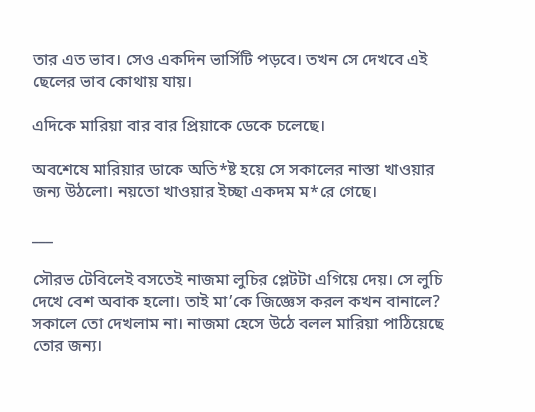তার এত ভাব। সেও একদিন ভার্সিটি পড়বে। তখন সে দেখবে এই ছেলের ভাব কোথায় যায়।

এদিকে মারিয়া বার বার প্রিয়াকে ডেকে চলেছে।

অবশেষে মারিয়ার ডাকে অতি*ষ্ট হয়ে সে সকালের নাস্তা খাওয়ার জন্য উঠলো। নয়তো খাওয়ার ইচ্ছা একদম ম*রে গেছে।

___

সৌরভ টেবিলেই বসতেই নাজমা লুচির প্লেটটা এগিয়ে দেয়। সে লুচি দেখে বেশ অবাক হলো। তাই মা’কে জিজ্ঞেস করল কখন বানালে? সকালে তো দেখলাম না। নাজমা হেসে উঠে বলল মারিয়া পাঠিয়েছে তোর জন্য।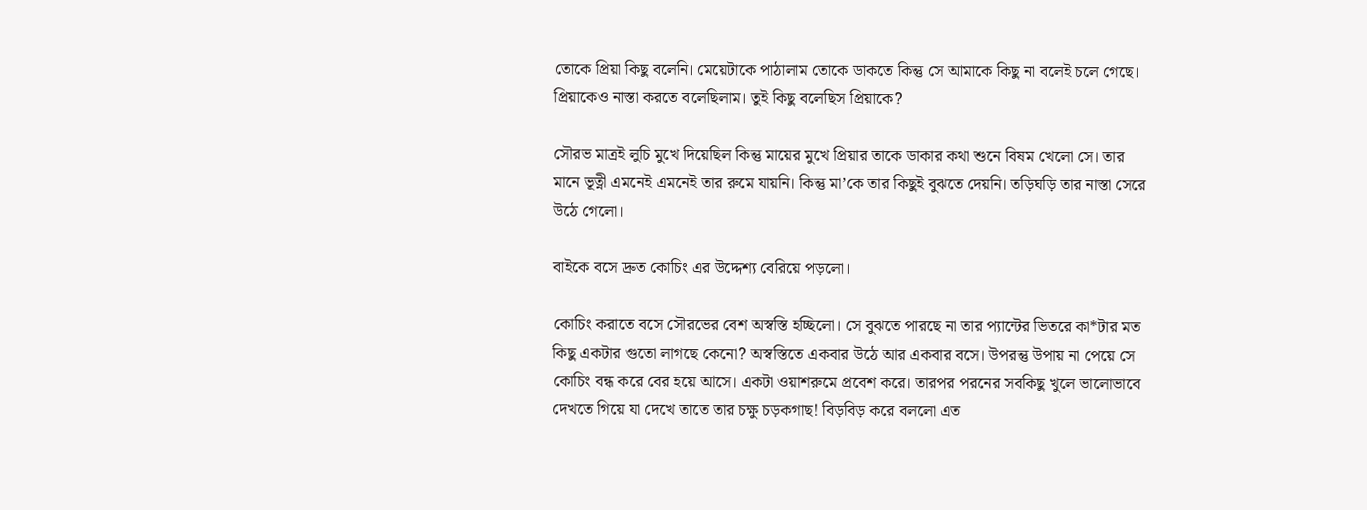তোকে প্রিয়া কিছু বলেনি। মেয়েটাকে পাঠালাম তোকে ডাকতে কিন্তু সে আমাকে কিছু না বলেই চলে গেছে। প্রিয়াকেও নাস্তা করতে বলেছিলাম। তুই কিছু বলেছিস প্রিয়াকে?

সৌরভ মাত্রই লুচি মুখে দিয়েছিল কিন্তু মায়ের মুখে প্রিয়ার তাকে ডাকার কথা শুনে বিষম খেলো সে। তার মানে ভূত্নী এমনেই এমনেই তার রুমে যায়নি। কিন্তু মা’কে তার কিছুই বুঝতে দেয়নি। তড়িঘড়ি তার নাস্তা সেরে উঠে গেলো।

বাইকে বসে দ্রুত কোচিং এর উদ্দেশ্য বেরিয়ে পড়লো।

কোচিং করাতে বসে সৌরভের বেশ অস্বস্তি হচ্ছিলো। সে বুঝতে পারছে না তার প্যান্টের ভিতরে কা*টার মত কিছু একটার গুতো লাগছে কেনো? অস্বস্তিতে একবার উঠে আর একবার বসে। উপরন্তু উপায় না পেয়ে সে কোচিং বন্ধ করে বের হয়ে আসে। একটা ওয়াশরুমে প্রবেশ করে। তারপর পরনের সবকিছু খুলে ভালোভাবে দেখতে গিয়ে যা দেখে তাতে তার চক্ষু চড়কগাছ! বিড়বিড় করে বললো এত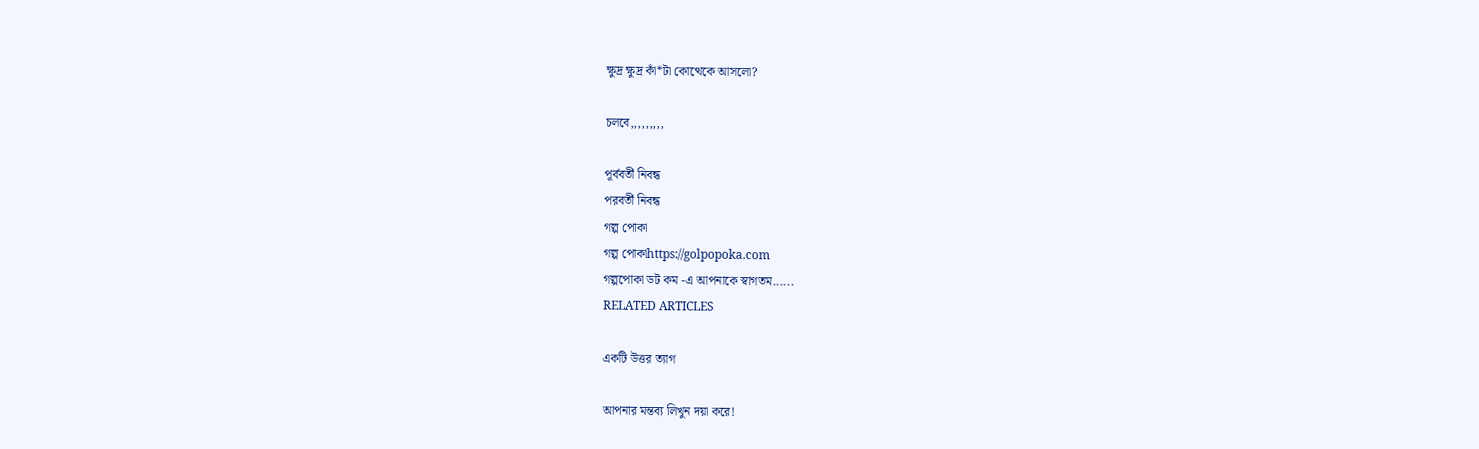ক্ষুদ্র ক্ষুদ্র কাঁ*টা কোত্থেকে আসলো?

চলবে,,,,,,,,,

পূর্ববর্তী নিবন্ধ
পরবর্তী নিবন্ধ
গল্প পোকা
গল্প পোকাhttps://golpopoka.com
গল্পপোকা ডট কম -এ আপনাকে স্বাগতম......
RELATED ARTICLES

একটি উত্তর ত্যাগ

আপনার মন্তব্য লিখুন দয়া করে!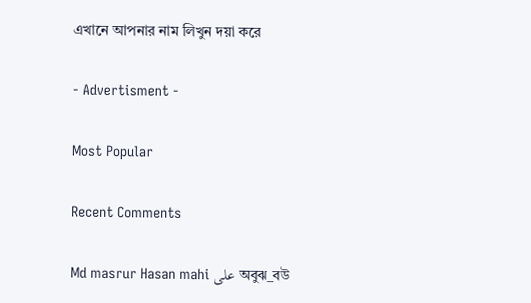এখানে আপনার নাম লিখুন দয়া করে

- Advertisment -

Most Popular

Recent Comments

Md masrur Hasan mahi على অবুঝ_বউ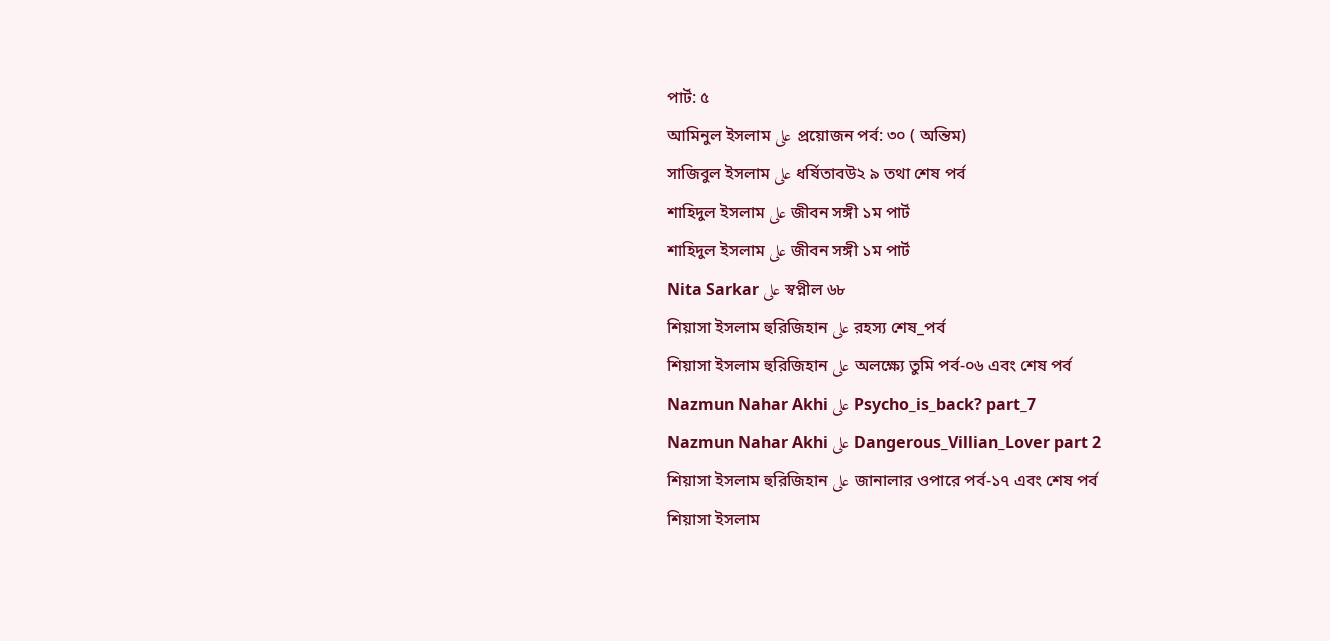পার্ট: ৫
আমিনুল ইসলাম على প্রয়োজন পর্ব: ৩০ ( অন্তিম)
সাজিবুল ইসলাম على ধর্ষিতাবউ২ ৯ তথা শেষ পর্ব
শাহিদুল ইসলাম على জীবন সঙ্গী ১ম পার্ট
শাহিদুল ইসলাম على জীবন সঙ্গী ১ম পার্ট
Nita Sarkar على স্বপ্নীল ৬৮
শিয়াসা ইসলাম হুরিজিহান على রহস্য শেষ_পর্ব
শিয়াসা ইসলাম হুরিজিহান على অলক্ষ্যে তুমি পর্ব-০৬ এবং শেষ পর্ব
Nazmun Nahar Akhi على Psycho_is_back? part_7
Nazmun Nahar Akhi على Dangerous_Villian_Lover part 2
শিয়াসা ইসলাম হুরিজিহান على জানালার ওপারে পর্ব-১৭ এবং শেষ পর্ব
শিয়াসা ইসলাম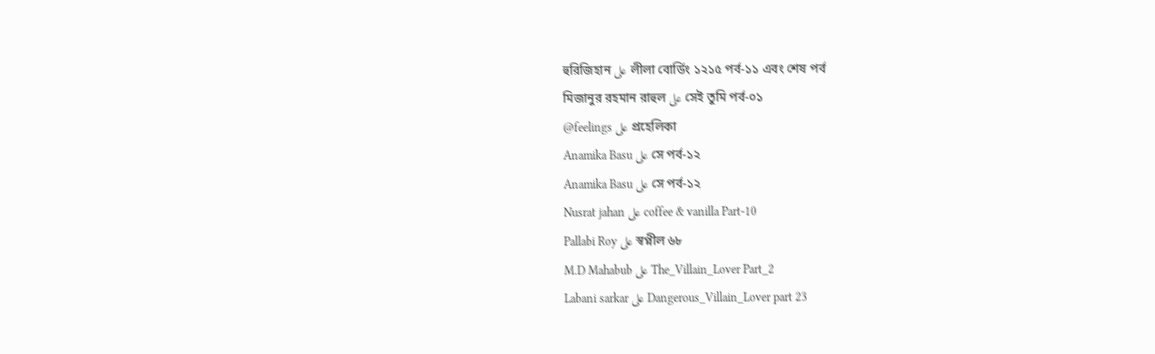হুরিজিহান على লীলা বোর্ডিং ১২১৫ পর্ব-১১ এবং শেষ পর্ব
মিজানুর রহমান রাহুল على সেই তুমি পর্ব-০১
@feelings على প্রহেলিকা
Anamika Basu على সে পর্ব-১২
Anamika Basu على সে পর্ব-১২
Nusrat jahan على coffee & vanilla Part-10
Pallabi Roy على স্বপ্নীল ৬৮
M.D Mahabub على The_Villain_Lover Part_2
Labani sarkar على Dangerous_Villain_Lover part 23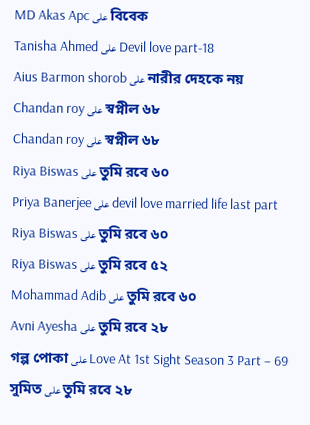MD Akas Apc على বিবেক
Tanisha Ahmed على Devil love part-18
Aius Barmon shorob على নারীর দেহকে নয়
Chandan roy على স্বপ্নীল ৬৮
Chandan roy على স্বপ্নীল ৬৮
Riya Biswas على তুমি রবে ৬০
Priya Banerjee على devil love married life last part
Riya Biswas على তুমি রবে ৬০
Riya Biswas على তুমি রবে ৫২
Mohammad Adib على তুমি রবে ৬০
Avni Ayesha على তুমি রবে ২৮
গল্প পোকা على Love At 1st Sight Season 3 Part – 69
সুমিত على তুমি রবে ২৮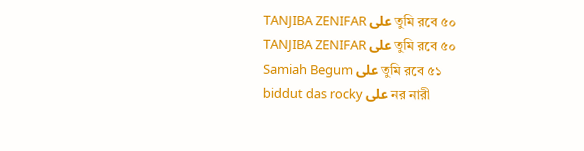TANJIBA ZENIFAR على তুমি রবে ৫০
TANJIBA ZENIFAR على তুমি রবে ৫০
Samiah Begum على তুমি রবে ৫১
biddut das rocky على নর নারী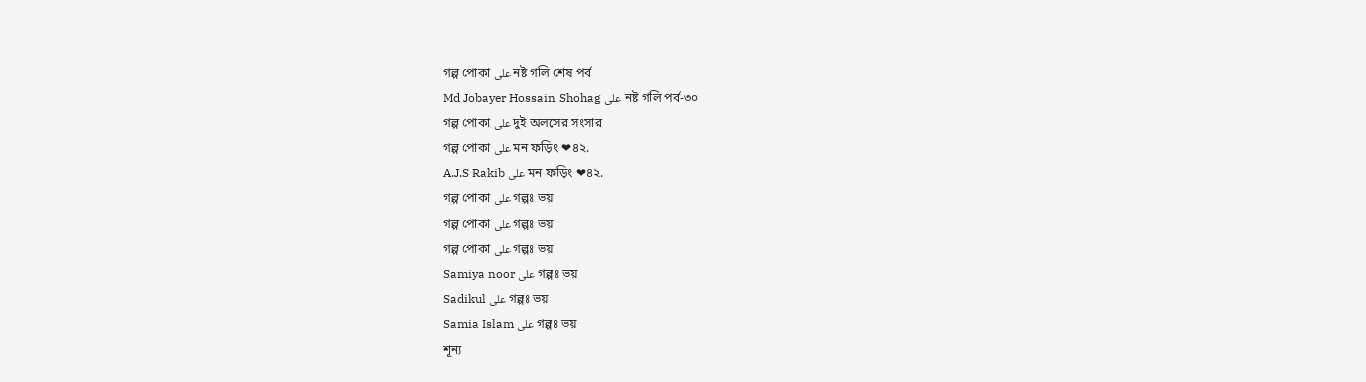গল্প পোকা على নষ্ট গলি শেষ পর্ব
Md Jobayer Hossain Shohag على নষ্ট গলি পর্ব-৩০
গল্প পোকা على দুই অলসের সংসার
গল্প পোকা على মন ফড়িং ❤৪২.
A.J.S Rakib على মন ফড়িং ❤৪২.
গল্প পোকা على গল্পঃ ভয়
গল্প পোকা على গল্পঃ ভয়
গল্প পোকা على গল্পঃ ভয়
Samiya noor على গল্পঃ ভয়
Sadikul على গল্পঃ ভয়
Samia Islam على গল্পঃ ভয়
শূন্য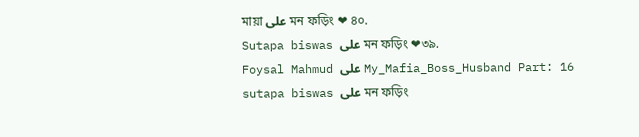মায়া على মন ফড়িং ❤ ৪০.
Sutapa biswas على মন ফড়িং ❤৩৯.
Foysal Mahmud على My_Mafia_Boss_Husband Part: 16
sutapa biswas على মন ফড়িং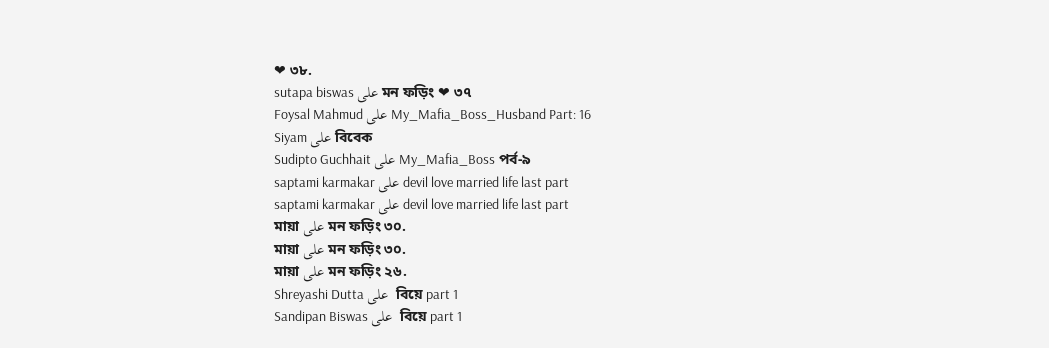❤ ৩৮.
sutapa biswas على মন ফড়িং ❤ ৩৭
Foysal Mahmud على My_Mafia_Boss_Husband Part: 16
Siyam على বিবেক
Sudipto Guchhait على My_Mafia_Boss পর্ব-৯
saptami karmakar على devil love married life last part
saptami karmakar على devil love married life last part
মায়া على মন ফড়িং ৩০.
মায়া على মন ফড়িং ৩০.
মায়া على মন ফড়িং ২৬.
Shreyashi Dutta على  বিয়ে part 1
Sandipan Biswas على  বিয়ে part 1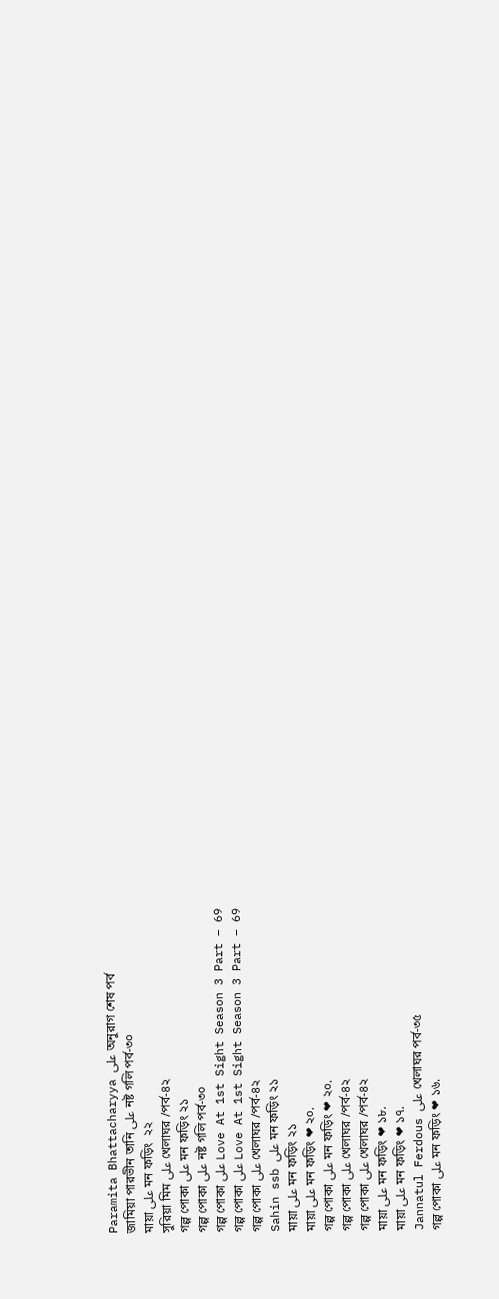Paramita Bhattacharyya على অনুরাগ শেষ পর্ব
জামিয়া পারভীন তানি على নষ্ট গলি পর্ব-৩০
মায়া على মন ফড়িং  ২২
সুরিয়া মিম على খেলাঘর /পর্ব-৪২
গল্প পোকা على মন ফড়িং ২১
গল্প পোকা على নষ্ট গলি পর্ব-৩০
গল্প পোকা على Love At 1st Sight Season 3 Part – 69
গল্প পোকা على Love At 1st Sight Season 3 Part – 69
গল্প পোকা على খেলাঘর /পর্ব-৪২
Sahin ssb على মন ফড়িং ২১
মায়া على মন ফড়িং ২১
মায়া على মন ফড়িং ❤ ২০.
গল্প পোকা على মন ফড়িং ❤ ২০.
গল্প পোকা على খেলাঘর /পর্ব-৪২
গল্প পোকা على খেলাঘর /পর্ব-৪২
মায়া على মন ফড়িং ❤ ১৮.
মায়া على মন ফড়িং ❤ ১৭.
Jannatul Ferdous على খেলাঘর পর্ব-৩৫
গল্প পোকা على মন ফড়িং ❤ ১৬.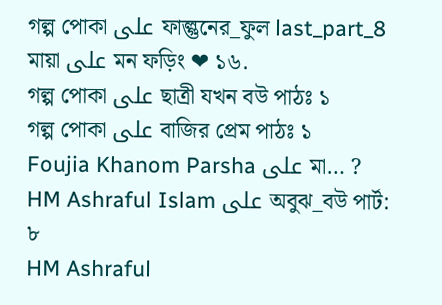গল্প পোকা على ফাল্গুনের_ফুল last_part_8
মায়া على মন ফড়িং ❤ ১৬.
গল্প পোকা على ছাত্রী যখন বউ পাঠঃ ১
গল্প পোকা على বাজির প্রেম পাঠঃ ১
Foujia Khanom Parsha على মা… ?
HM Ashraful Islam على অবুঝ_বউ পার্ট: ৮
HM Ashraful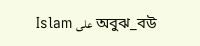Islam على অবুঝ_বউ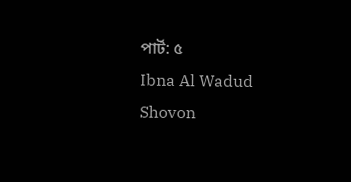পার্ট: ৫
Ibna Al Wadud Shovon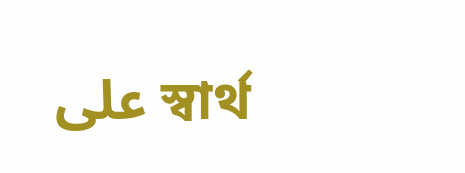على স্বার্থ